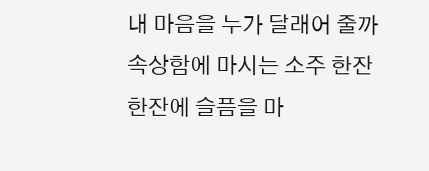내 마음을 누가 달래어 줄까
속상함에 마시는 소주 한잔
한잔에 슬픔을 마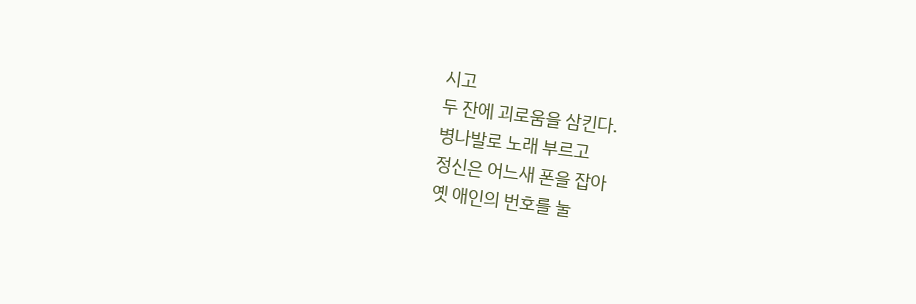시고
두 잔에 괴로움을 삼킨다.
병나발로 노래 부르고
정신은 어느새 폰을 잡아
옛 애인의 번호를 눌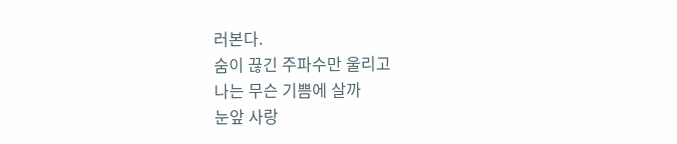러본다.
숨이 끊긴 주파수만 울리고
나는 무슨 기쁨에 살까
눈앞 사랑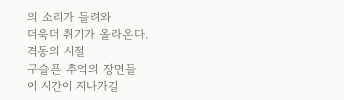의 소리가 들려와
더욱더 취기가 올라온다.
격동의 시절
구슬픈 추억의 장면들
이 시간이 지나가길